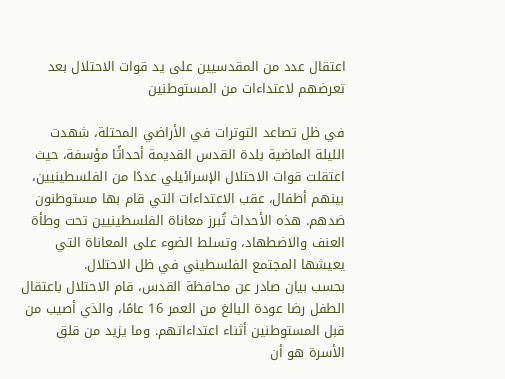اعتقال عدد من المقدسيين على يد قوات الاحتلال بعد تعرضهم لاعتداءات من المستوطنين

في ظل تصاعد التوترات في الأراضي المحتلة، شهدت الليلة الماضية بلدة القدس القديمة أحداثًا مؤسفة، حيث اعتقلت قوات الاحتلال الإسرائيلي عددًا من الفلسطينيين، بينهم أطفال، عقب الاعتداءات التي قام بها مستوطنون ضدهم. هذه الأحداث تُبرز معاناة الفلسطينيين تحت وطأة العنف والاضطهاد، وتسلط الضوء على المعاناة التي يعيشها المجتمع الفلسطيني في ظل الاحتلال.
بحسب بيان صادر عن محافظة القدس، قام الاحتلال باعتقال الطفل رضا عودة البالغ من العمر 16 عامًا، والذي أصيب من قبل المستوطنين أثناء اعتداءاتهم. وما يزيد من قلق الأسرة هو أن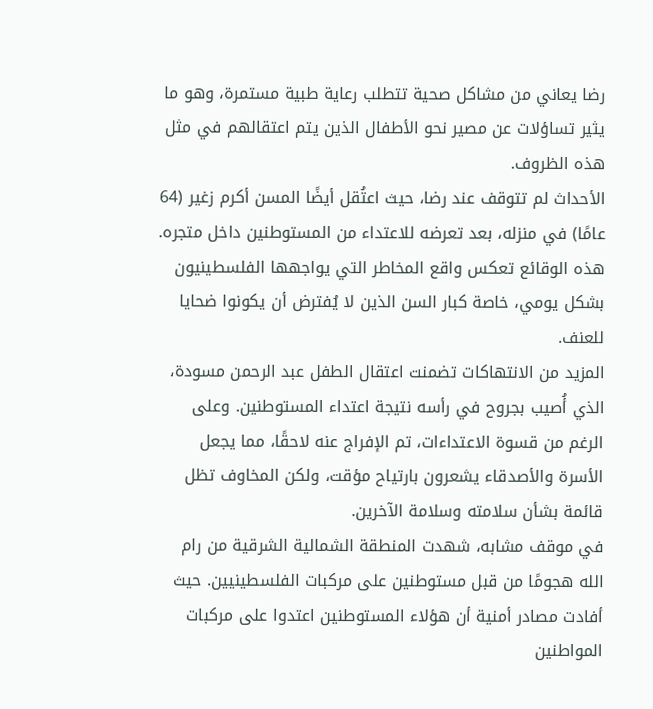رضا يعاني من مشاكل صحية تتطلب رعاية طبية مستمرة، وهو ما يثير تساؤلات عن مصير نحو الأطفال الذين يتم اعتقالهم في مثل هذه الظروف.
الأحداث لم تتوقف عند رضا، حيث اعتُقل أيضًا المسن أكرم زغير (64 عامًا) في منزله، بعد تعرضه للاعتداء من المستوطنين داخل متجره. هذه الوقائع تعكس واقع المخاطر التي يواجهها الفلسطينيون بشكل يومي، خاصة كبار السن الذين لا يُفترض أن يكونوا ضحايا للعنف.
المزيد من الانتهاكات تضمنت اعتقال الطفل عبد الرحمن مسودة، الذي أُصيب بجروح في رأسه نتيجة اعتداء المستوطنين. وعلى الرغم من قسوة الاعتداءات، تم الإفراج عنه لاحقًا، مما يجعل الأسرة والأصدقاء يشعرون بارتياح مؤقت، ولكن المخاوف تظل قائمة بشأن سلامته وسلامة الآخرين.
في موقف مشابه، شهدت المنطقة الشمالية الشرقية من رام الله هجومًا من قبل مستوطنين على مركبات الفلسطينيين. حيث أفادت مصادر أمنية أن هؤلاء المستوطنين اعتدوا على مركبات المواطنين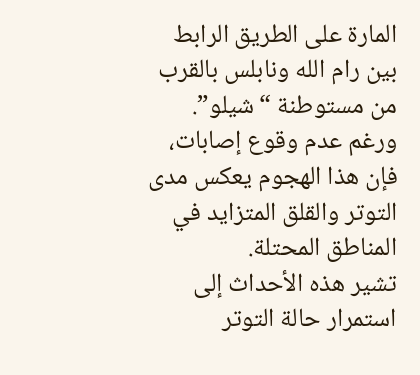المارة على الطريق الرابط بين رام الله ونابلس بالقرب من مستوطنة “شيلو”. ورغم عدم وقوع إصابات، فإن هذا الهجوم يعكس مدى التوتر والقلق المتزايد في المناطق المحتلة.
تشير هذه الأحداث إلى استمرار حالة التوتر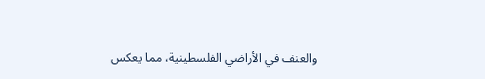والعنف في الأراضي الفلسطينية، مما يعكس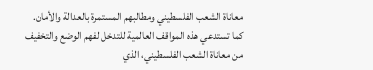معاناة الشعب الفلسطيني ومطالبهم المستمرة بالعدالة والأمان. كما تستدعي هذه المواقف العالمية للتدخل لفهم الوضع والتخفيف من معاناة الشعب الفلسطيني، الذي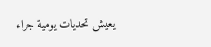يعيش تحديات يومية جراء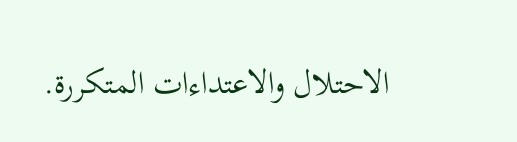الاحتلال والاعتداءات المتكررة.